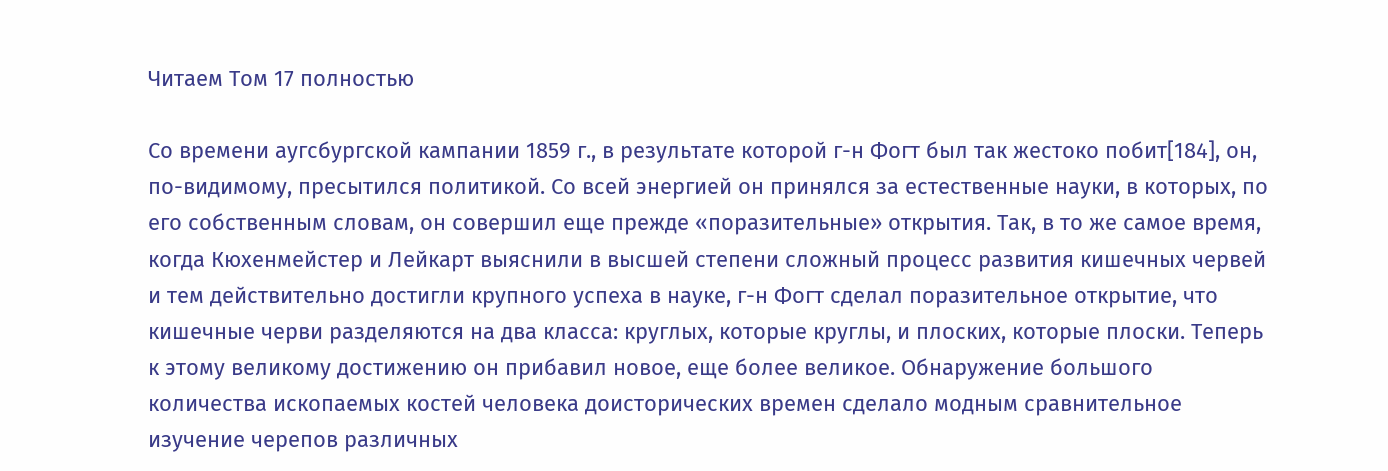Читаем Том 17 полностью

Со времени аугсбургской кампании 1859 г., в результате которой г-н Фогт был так жестоко побит[184], он, по-видимому, пресытился политикой. Со всей энергией он принялся за естественные науки, в которых, по его собственным словам, он совершил еще прежде «поразительные» открытия. Так, в то же самое время, когда Кюхенмейстер и Лейкарт выяснили в высшей степени сложный процесс развития кишечных червей и тем действительно достигли крупного успеха в науке, г-н Фогт сделал поразительное открытие, что кишечные черви разделяются на два класса: круглых, которые круглы, и плоских, которые плоски. Теперь к этому великому достижению он прибавил новое, еще более великое. Обнаружение большого количества ископаемых костей человека доисторических времен сделало модным сравнительное изучение черепов различных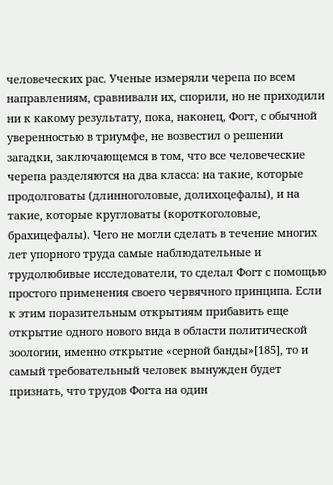человеческих рас. Ученые измеряли черепа по всем направлениям, сравнивали их, спорили, но не приходили ни к какому результату, пока, наконец, Фогт, с обычной уверенностью в триумфе, не возвестил о решении загадки, заключающемся в том, что все человеческие черепа разделяются на два класса: на такие, которые продолговаты (длинноголовые, долихоцефалы), и на такие, которые кругловаты (короткоголовые, брахицефалы). Чего не могли сделать в течение многих лет упорного труда самые наблюдательные и трудолюбивые исследователи, то сделал Фогт с помощью простого применения своего червячного принципа. Если к этим поразительным открытиям прибавить еще открытие одного нового вида в области политической зоологии, именно открытие «серной банды»[185], то и самый требовательный человек вынужден будет признать, что трудов Фогта на один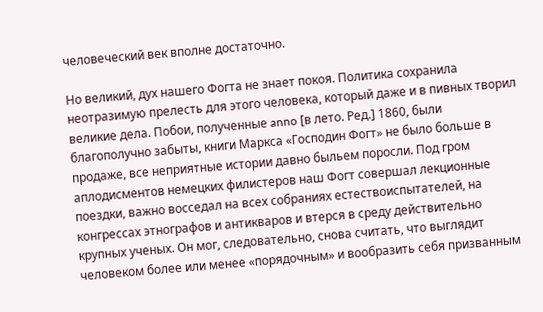человеческий век вполне достаточно.

Но великий, дух нашего Фогта не знает покоя. Политика сохранила неотразимую прелесть для этого человека, который даже и в пивных творил великие дела. Побои, полученные anno [в лето. Ред.] 1860, были благополучно забыты, книги Маркса «Господин Фогт» не было больше в продаже, все неприятные истории давно быльем поросли. Под гром аплодисментов немецких филистеров наш Фогт совершал лекционные поездки, важно восседал на всех собраниях естествоиспытателей, на конгрессах этнографов и антикваров и втерся в среду действительно крупных ученых. Он мог, следовательно, снова считать, что выглядит человеком более или менее «порядочным» и вообразить себя призванным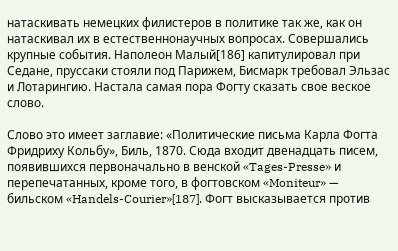натаскивать немецких филистеров в политике так же, как он натаскивал их в естественнонаучных вопросах. Совершались крупные события. Наполеон Малый[186] капитулировал при Седане, пруссаки стояли под Парижем, Бисмарк требовал Эльзас и Лотарингию. Настала самая пора Фогту сказать свое веское слово.

Слово это имеет заглавие: «Политические письма Карла Фогта Фридриху Кольбу», Биль, 1870. Сюда входит двенадцать писем, появившихся первоначально в венской «Tages-Presse» и перепечатанных, кроме того, в фогтовском «Moniteur» — бильском «Handels-Courier»[187]. Фогт высказывается против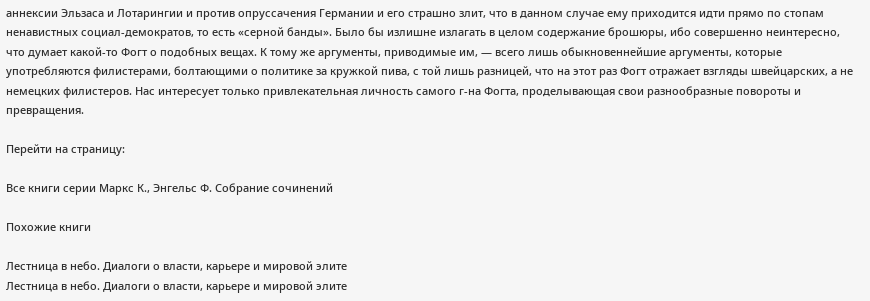аннексии Эльзаса и Лотарингии и против опруссачения Германии и его страшно злит, что в данном случае ему приходится идти прямо по стопам ненавистных социал-демократов, то есть «серной банды». Было бы излишне излагать в целом содержание брошюры, ибо совершенно неинтересно, что думает какой-то Фогт о подобных вещах. К тому же аргументы, приводимые им, — всего лишь обыкновеннейшие аргументы, которые употребляются филистерами, болтающими о политике за кружкой пива, с той лишь разницей, что на этот раз Фогт отражает взгляды швейцарских, а не немецких филистеров. Нас интересует только привлекательная личность самого г-на Фогта, проделывающая свои разнообразные повороты и превращения.

Перейти на страницу:

Все книги серии Маркс К., Энгельс Ф. Собрание сочинений

Похожие книги

Лестница в небо. Диалоги о власти, карьере и мировой элите
Лестница в небо. Диалоги о власти, карьере и мировой элите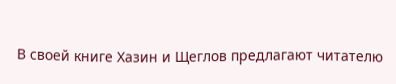В своей книге Хазин и Щеглов предлагают читателю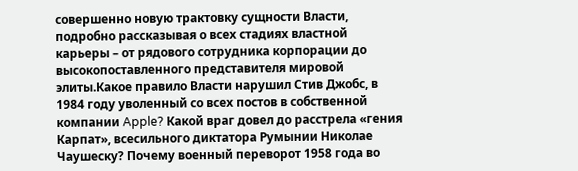совершенно новую трактовку сущности Власти, подробно рассказывая о всех стадиях властной карьеры – от рядового сотрудника корпорации до высокопоставленного представителя мировой элиты.Какое правило Власти нарушил Стив Джобс, в 1984 году уволенный со всех постов в собственной компании Apple? Какой враг довел до расстрела «гения Карпат», всесильного диктатора Румынии Николае Чаушеску? Почему военный переворот 1958 года во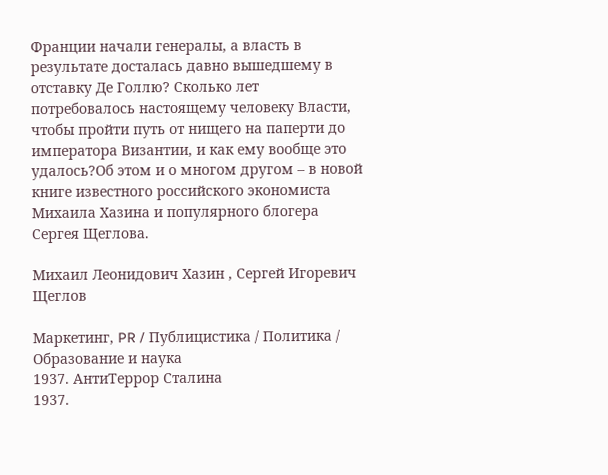Франции начали генералы, а власть в результате досталась давно вышедшему в отставку Де Голлю? Сколько лет потребовалось настоящему человеку Власти, чтобы пройти путь от нищего на паперти до императора Византии, и как ему вообще это удалось?Об этом и о многом другом – в новой книге известного российского экономиста Михаила Хазина и популярного блогера Сергея Щеглова.

Михаил Леонидович Хазин , Сергей Игоревич Щеглов

Маркетинг, PR / Публицистика / Политика / Образование и наука
1937. АнтиТеррор Сталина
1937.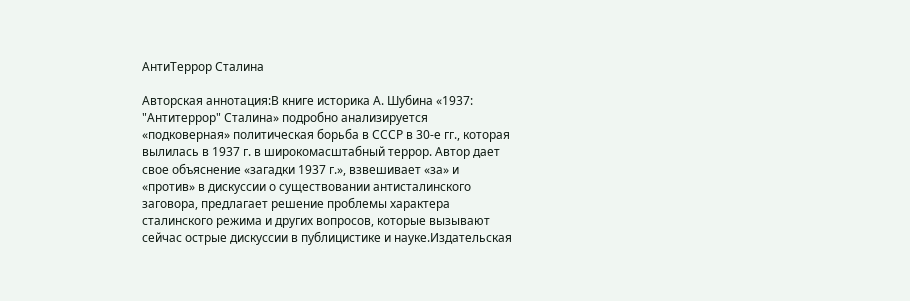АнтиТеррор Сталина

Авторская аннотация:В книге историка А. Шубина «1937: "Антитеррор" Сталина» подробно анализируется «подковерная» политическая борьба в СССР в 30-е гг., которая вылилась в 1937 г. в широкомасштабный террор. Автор дает свое объяснение «загадки 1937 г.», взвешивает «за» и «против» в дискуссии о существовании антисталинского заговора, предлагает решение проблемы характера сталинского режима и других вопросов, которые вызывают сейчас острые дискуссии в публицистике и науке.Издательская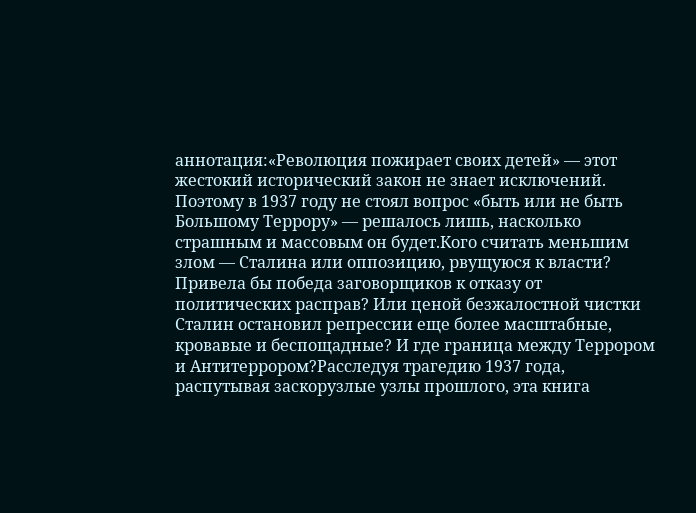аннотация:«Революция пожирает своих детей» — этот жестокий исторический закон не знает исключений. Поэтому в 1937 году не стоял вопрос «быть или не быть Большому Террору» — решалось лишь, насколько страшным и массовым он будет.Кого считать меньшим злом — Сталина или оппозицию, рвущуюся к власти? Привела бы победа заговорщиков к отказу от политических расправ? Или ценой безжалостной чистки Сталин остановил репрессии еще более масштабные, кровавые и беспощадные? И где граница между Террором и Антитеррором?Расследуя трагедию 1937 года, распутывая заскорузлые узлы прошлого, эта книга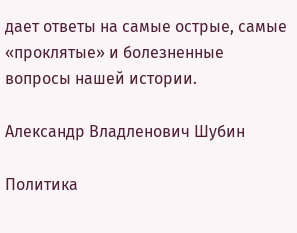дает ответы на самые острые, самые «проклятые» и болезненные вопросы нашей истории.

Александр Владленович Шубин

Политика